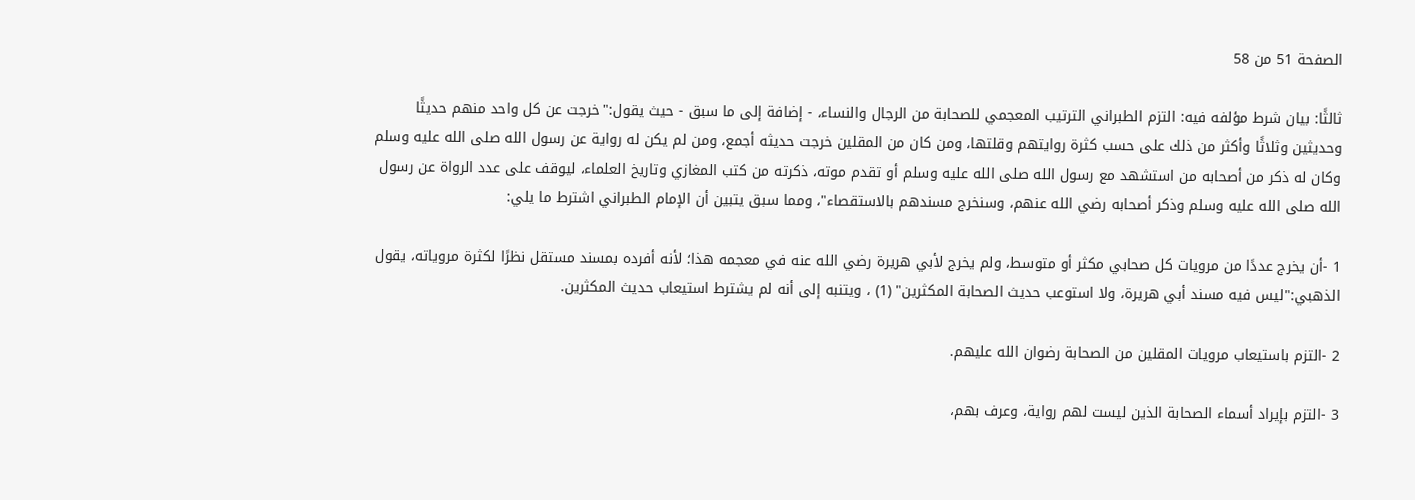الصفحة 51 من 58

ثالثًا: بيان شرط مؤلفه فيه: التزم الطبراني الترتيب المعجمي للصحابة من الرجال والنساء، - إضافة إلى ما سبق - حيث يقول:"خرجت عن كل واحد منهم حديثًا وحديثين وثلاثًا وأكثر من ذلك على حسب كثرة روايتهم وقلتها، ومن كان من المقلين خرجت حديثه أجمع، ومن لم يكن له رواية عن رسول الله صلى الله عليه وسلم وكان له ذكر من أصحابه من استشهد مع رسول الله صلى الله عليه وسلم أو تقدم موته، ذكرته من كتب المغازي وتاريخ العلماء، ليوقف على عدد الرواة عن رسول الله صلى الله عليه وسلم وذكر أصحابه رضي الله عنهم، وسنخرج مسندهم بالاستقصاء"، ومما سبق يتبين أن الإمام الطبراني اشترط ما يلي:

1 -أن يخرج عددًا من مرويات كل صحابي مكثر أو متوسط، ولم يخرج لأبي هريرة رضي الله عنه في معجمه هذا؛ لأنه أفرده بمسند مستقل نظرًا لكثرة مروياته، يقول الذهبي:"ليس فيه مسند أبي هريرة، ولا استوعب حديث الصحابة المكثرين" (1) ، ويتنبه إلى أنه لم يشترط استيعاب حديث المكثرين.

2 -التزم باستيعاب مرويات المقلين من الصحابة رضوان الله عليهم.

3 -التزم بإيراد أسماء الصحابة الذين ليست لهم رواية، وعرف بهم،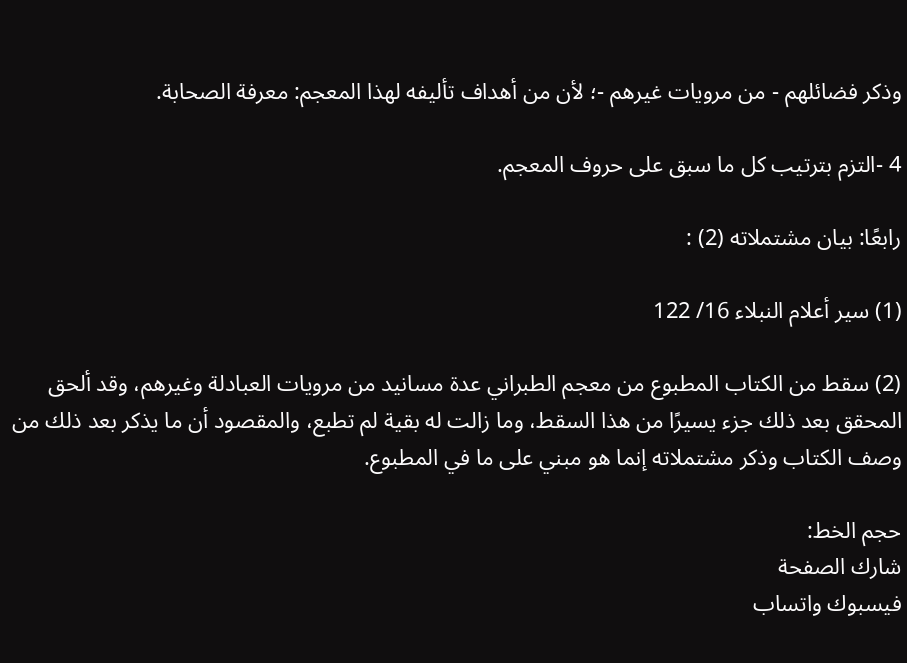وذكر فضائلهم - من مرويات غيرهم -؛ لأن من أهداف تأليفه لهذا المعجم: معرفة الصحابة.

4 -التزم بترتيب كل ما سبق على حروف المعجم.

رابعًا: بيان مشتملاته (2) :

(1) سير أعلام النبلاء 16/ 122

(2) سقط من الكتاب المطبوع من معجم الطبراني عدة مسانيد من مرويات العبادلة وغيرهم، وقد ألحق المحقق بعد ذلك جزء يسيرًا من هذا السقط، وما زالت له بقية لم تطبع، والمقصود أن ما يذكر بعد ذلك من وصف الكتاب وذكر مشتملاته إنما هو مبني على ما في المطبوع.

حجم الخط:
شارك الصفحة
فيسبوك واتساب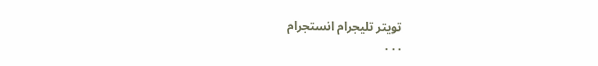تويتر تليجرام انستجرام
. . .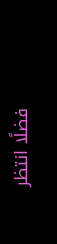فضلًا انتظر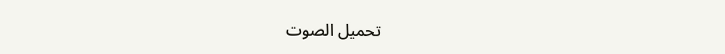تحميل الصوت